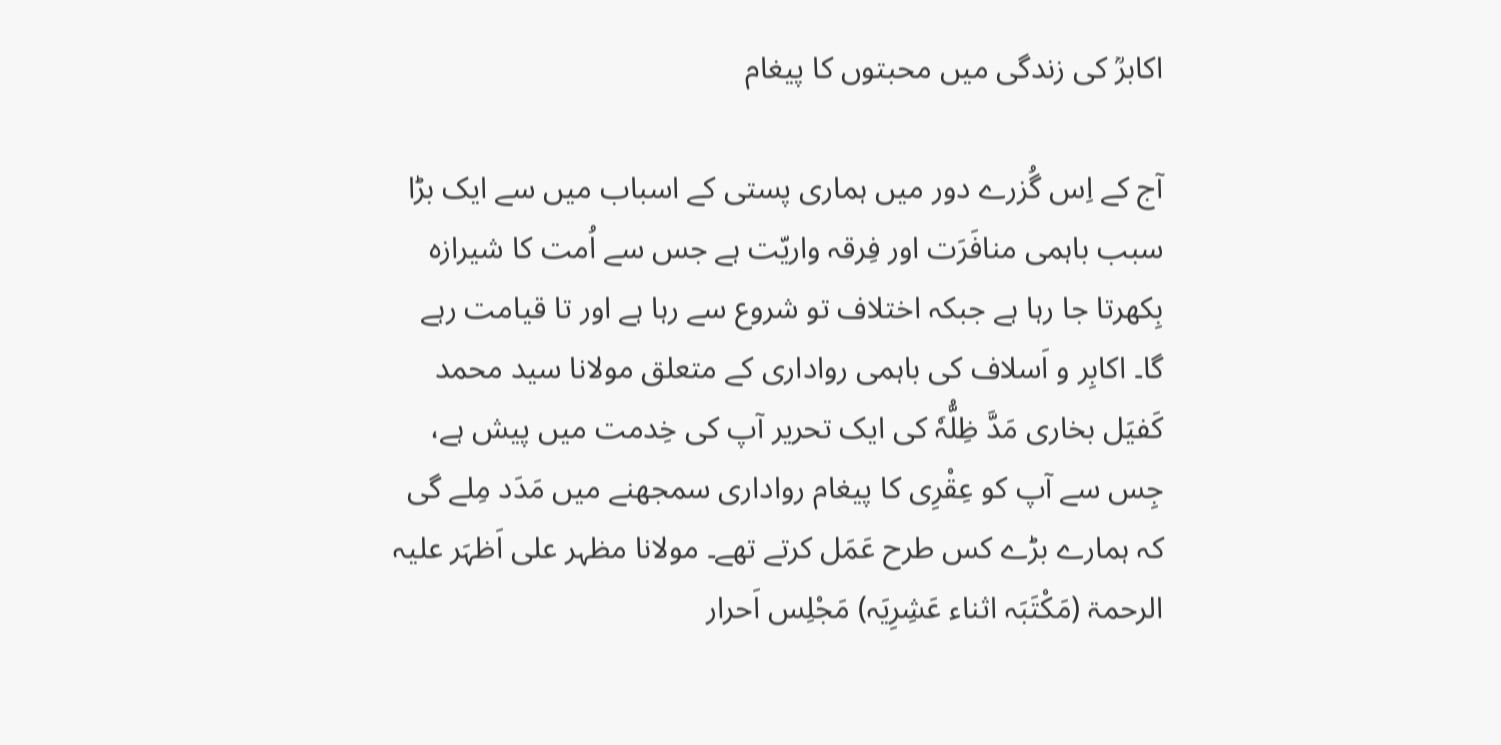اکابرؒ کی زندگی میں محبتوں کا پیغام

آج کے اِس گُزرے دور میں ہماری پستی کے اسباب میں سے ایک بڑا سبب باہمی منافَرَت اور فِرقہ واریّت ہے جس سے اُمت کا شیرازہ بِکھرتا جا رہا ہے جبکہ اختلاف تو شروع سے رہا ہے اور تا قیامت رہے گا۔ اکابِر و اَسلاف کی باہمی رواداری کے متعلق مولانا سید محمد کَفیَل بخاری مَدَّ ظِلُّہٗ کی ایک تحریر آپ کی خِدمت میں پیش ہے، جِس سے آپ کو عِقْرِی کا پیغام رواداری سمجھنے میں مَدَد مِلے گی کہ ہمارے بڑے کس طرح عَمَل کرتے تھے۔ مولانا مظہر علی اَظہَر علیہ الرحمۃ (مَکْتَبَہ اثناء عَشِرِیَہ) مَجْلِس اَحرار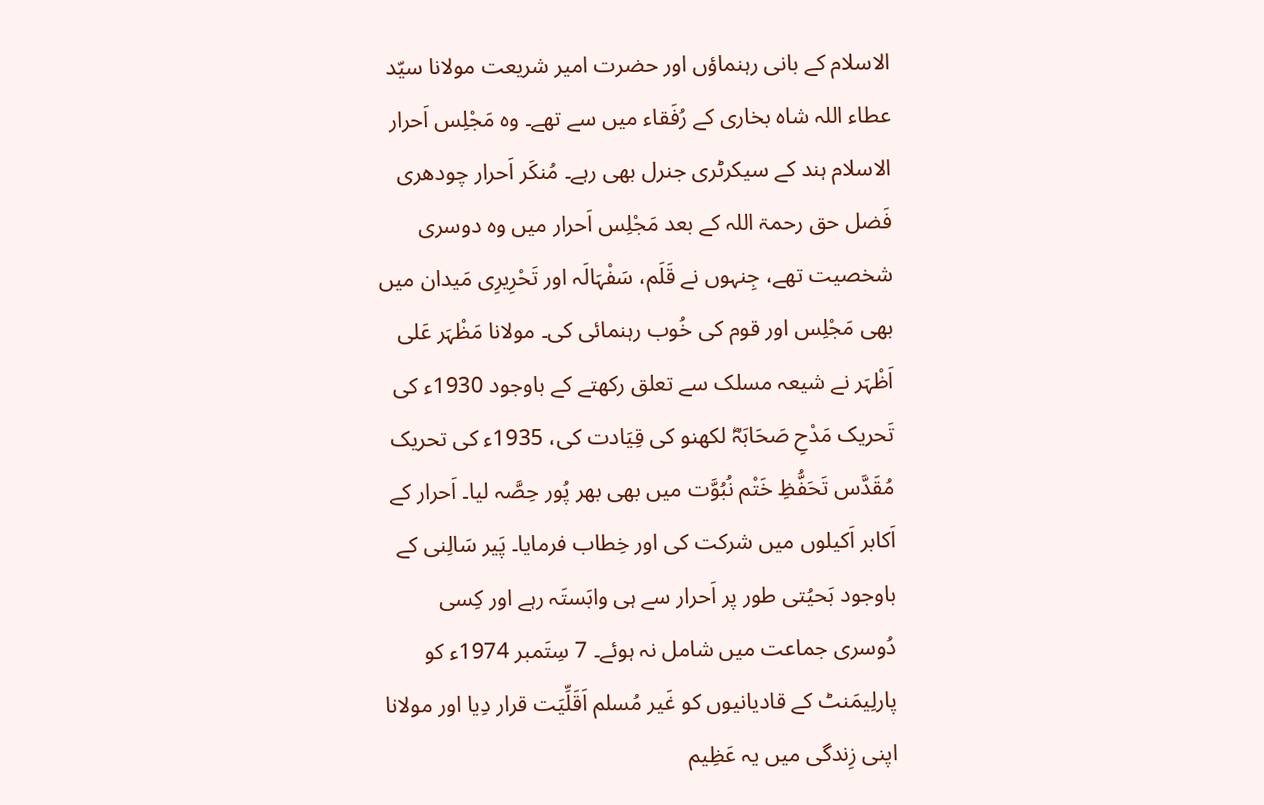الاسلام کے بانی رہنماؤں اور حضرت امیر شریعت مولانا سیّد عطاء اللہ شاہ بخاری کے رُفَقاء میں سے تھے۔ وہ مَجْلِس اَحرار الاسلام ہند کے سیکرٹری جنرل بھی رہے۔ مُنکَر اَحرار چودھری فَضل حق رحمۃ اللہ کے بعد مَجْلِس اَحرار میں وہ دوسری شخصیت تھے، جِنہوں نے قَلَم، سَفْہَالَہ اور تَحْرِیرِی مَیدان میں بھی مَجْلِس اور قوم کی خُوب رہنمائی کی۔ مولانا مَظْہَر عَلی اَظْہَر نے شیعہ مسلک سے تعلق رکھتے کے باوجود 1930ء کی تَحریک مَدْحِ صَحَابَہؓ لکھنو کی قِیَادت کی، 1935ء کی تحریک مُقَدَّس تَحَفُّظِ خَتْم نُبُوَّت میں بھی بھر پُور حِصَّہ لیا۔ اَحرار کے اَکابر اَکیلوں میں شرکت کی اور خِطاب فرمایا۔ پَیر سَالِنی کے باوجود بَحیُتی طور پر اَحرار سے ہی وابَستَہ رہے اور کِسی دُوسری جماعت میں شامل نہ ہوئے۔ 7 سِتَمبر 1974ء کو پارلِیمَنٹ کے قادیانیوں کو غَیر مُسلم اَقَلِّیَت قرار دِیا اور مولانا اپنی زِندگی میں یہ عَظِیم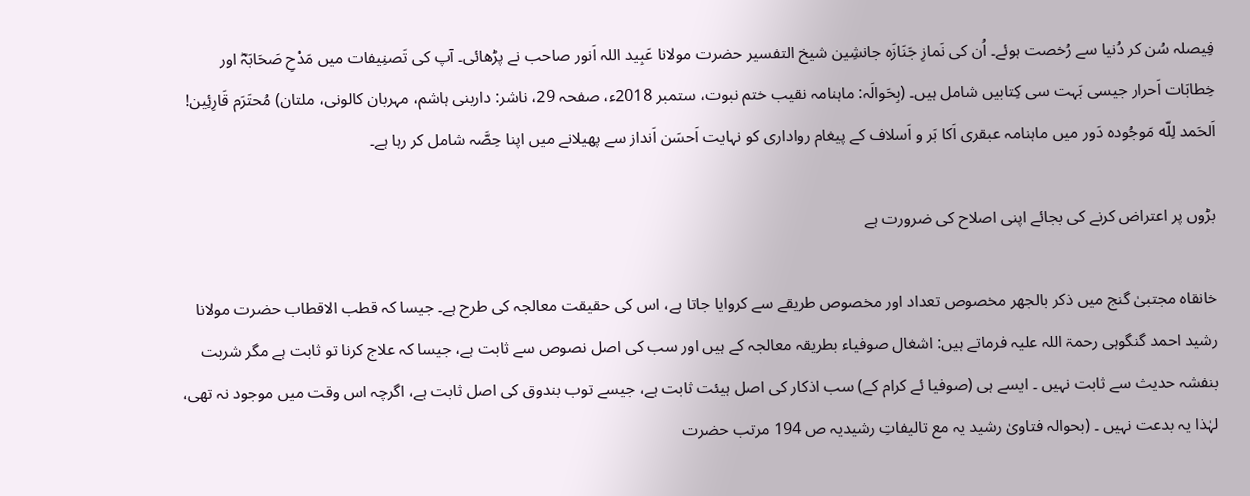فِیصلہ سُن کر دُنیا سے رُخصت ہوئے۔ اُن کی نَمازِ جَنَازَہ جانشِین شیخ التفسیر حضرت مولانا عَبِید اللہ اَنور صاحب نے پڑھائی۔ آپ کی تَصنِیفات میں مَدْحِ صَحَابَہؓ اور خِطابَات اَحرار جیسی بَہت سی کِتابیں شامل ہیں۔ (بِحَوالَہ: ماہنامہ نقیب ختم نبوت، ستمبر 2018ء، صفحہ 29، ناشر: داربنی ہاشم، مہربان کالونی، ملتان) مُحتَرَم قَارِئِین! اَلحَمد لِلّه مَوجُودہ دَور میں ماہنامہ عبقری اَکا بَر و اَسلاف کے پیغام رواداری کو نہایت اَحسَن اَنداز سے پھیلانے میں اپنا حِصَّہ شامل کر رہا ہے۔

بڑوں پر اعتراض کرنے کی بجائے اپنی اصلاح کی ضرورت ہے

خانقاہ مجتبیٰ گنج میں ذکر بالجهر مخصوص تعداد اور مخصوص طریقے سے کروایا جاتا ہے، اس کی حقیقت معالجہ کی طرح ہے۔ جیسا کہ قطب الاقطاب حضرت مولانا رشید احمد گنگوہی رحمۃ اللہ علیہ فرماتے ہیں: اشغال صوفیاء بطریقہ معالجہ کے ہیں اور سب کی اصل نصوص سے ثابت ہے، جیسا کہ علاج کرنا تو ثابت ہے مگر شربت بنفشہ حدیث سے ثابت نہیں ۔ ایسے ہی (صوفیا ئے کرام کے) سب اذکار کی اصل ہیئت ثابت ہے، جیسے توب بندوق کی اصل ثابت ہے، اگرچہ اس وقت میں موجود نہ تھی، لہٰذا یہ بدعت نہیں ۔ (بحوالہ فتاویٰ رشید یہ مع تالیفاتِ رشیدیہ ص 194 مرتب حضرت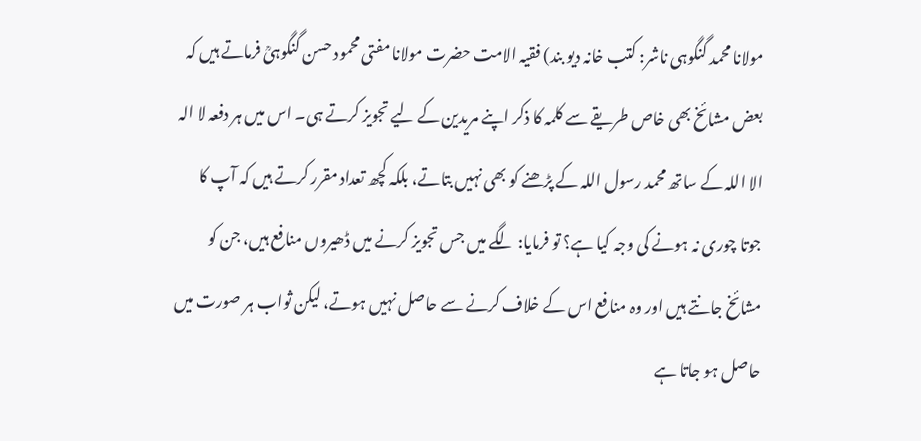مولانا محمد گنگوہی ناشر: کتب خانہ دیو بند) فقیہ الامت حضرت مولانا مفتی محمود حسن گنگوہیؒ فرماتے ہیں کہ بعض مشائخ بھی خاص طریقے سے کلمہ کا ذکر اپنے مریدین کے لیے تجویز کرتے ہی۔ اس میں ہر دفعہ لا الہ الا اللہ کے ساتھ محمد رسول اللہ کے پڑھنے کو بھی نہیں بتاتے، بلکہ کچھ تعداد مقرر کرتے ہیں کہ آپ کا جوتا چوری نہ ہونے کی وجہ کیا ہے؟ تو فرمایا: لگے میں جس تجویز کرنے میں ڈھیروں منافع ہیں، جن کو مشائخ جانتے ہیں اور وہ منافع اس کے خلاف کرنے سے حاصل نہیں ہوتے، لیکن ثواب ہر صورت میں حاصل ہو جاتا ہے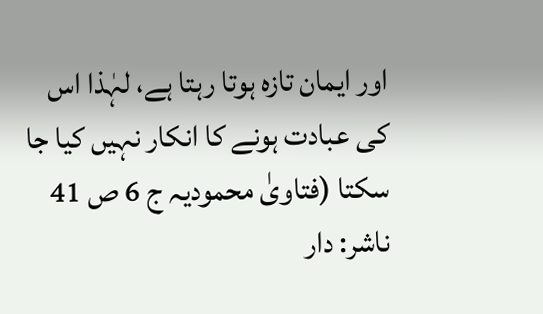اور ایمان تازہ ہوتا رہتا ہے، لہٰذا اس کی عبادت ہونے کا انکار نہیں کیا جا سکتا (فتاویٰ محمودیہ ج 6 ص 41 ناشر: دار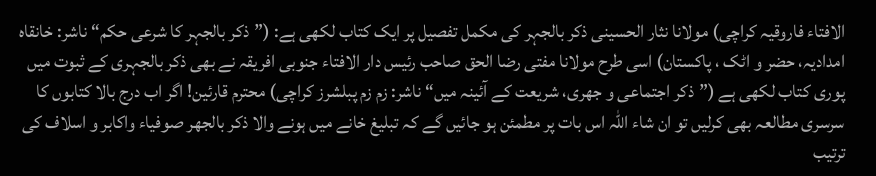الافتاء فاروقیہ کراچی) مولانا نثار الحسینی ذکر بالجہر کی مکمل تفصیل پر ایک کتاب لکھی ہے: (”ذکر بالجہر کا شرعی حکم“ ناشر: خانقاہ امدادیہ، حضر و اٹک ، پاکستان) اسی طرح مولانا مفتی رضا الحق صاحب رئیس دار الافتاء جنوبی افریقہ نے بھی ذکر بالجہری کے ثبوت میں پوری کتاب لکھی ہے (”ذکر اجتماعی و جهری، شریعت کے آئینہ میں“ ناشر: زم زم پبلشرز کراچی) محترم قارئین! اگر اب درج بالا کتابوں کا سرسری مطالعہ بھی کرلیں تو ان شاء اللہ اس بات پر مطمئن ہو جائیں گے کہ تبلیغ خانے میں ہونے والا ذکر بالجهر صوفیاء واکابر و اسلاف کی ترتیب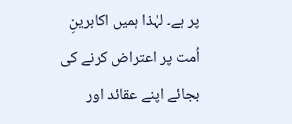پر ہے۔ لہٰذا ہمیں اکابرینِ اُمت پر اعتراض کرنے کی بجائے اپنے عقائد اور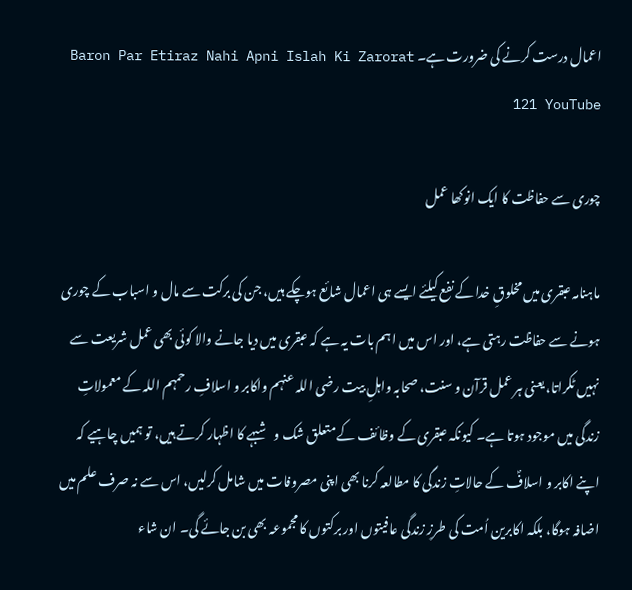اعمال درست کرنے کی ضرورت ہے۔ Baron Par Etiraz Nahi Apni Islah Ki Zarorat 121 YouTube

چوری سے حفاظت کا ایک انوکھا عمل

ماہنامہ عبقری میں مخلوقِ خدا کے نفع کیلئے ایسے ہی اعمال شائع ہوچکے ہیں، جن کی برکت سے مال و اسباب کے چوری ہونے سے حفاظت رہتی ہے، اور اس میں اہم بات یہ ہے کہ عبقری میں دیا جانے والا کوئی بھی عمل شریعت سے نہیں ٹکراتا، یعنی ہر عمل قرآن و سنت، صحابہ واہلِ بیت رضی اللہ عنہم واکابر و اسلافِ رحمہم اللہ کے معمولاتِ زندگی میں موجود ہوتا ہے۔ کیونکہ عبقری کے وظائف کے متعلق شک و شبہے کا اظہار کرتے ہیں، تو ہمیں چاہیے کہ اپنے اکابر و اسلافؐ کے حالاتِ زندگی کا مطالعہ کرنا بھی اپنی مصروفات میں شامل کرلیں، اس سے نہ صرف علم میں اضافہ ہوگا، بلکہ اکابرین اُمت کی طرزِ زندگی عافیتوں اور برکتوں کا مجموعہ بھی بن جائے گی۔ ان شاء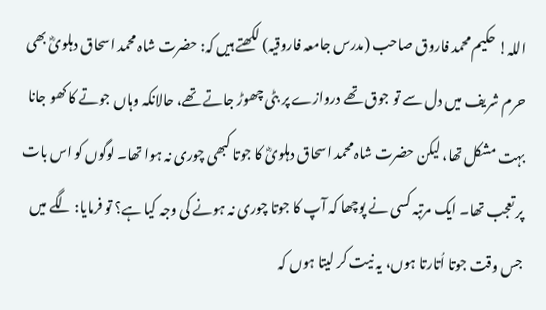اللہ! حکیم محمد فاروق صاحب (مدرس جامعہ فاروقیہ) لکھتے ہیں کہ: حضرت شاہ محمد اسحاق دہلویؓ بھی حرم شریف میں دل سے تو جوق تھے دروازے پر بٹی چھوڑ جاتے تھے، حالانکہ وہاں جوتے کا کھو جانا بہت مشکل تھا، لیکن حضرت شاہ محمد اسحاق دہلویؓ کا جوتا کبھی چوری نہ ہوا تھا۔ لوگوں کو اس بات پر تعجب تھا۔ ایک مرتبہ کسی نے پوچھا کہ آپ کا جوتا چوری نہ ہونے کی وجہ کیا ہے؟ تو فرمایا: لگے میں جس وقت جوتا اُتارتا ہوں، یہ نیت کر لیتا ہوں کہ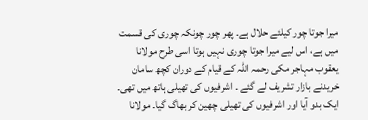میرا جوتا چور کیلئے حلال ہے۔ پھر چور چونکہ چوری کی قسمت میں ہے، اس لیے میرا جوتا چوری نہیں ہوتا اسی طرح مولانا یعقوب مہاجر مکی رحمہ اللہ کے قیام کے دوران کچھ سامان خریدنے بازار تشریف لے گئے ۔ اشرفیوں کی تھیلی ہاتھ میں تھی۔ ایک بدو آیا اور اشرفیوں کی تھیلی چھین کر بھاگ گیا۔ مولانا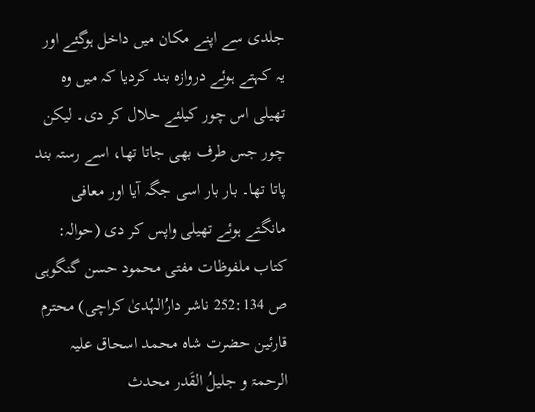جلدی سے اپنے مکان میں داخل ہوگئے اور یہ کہتے ہوئے دروازہ بند کردیا کہ میں وہ تھیلی اس چور کیلئے حلال کر دی۔ لیکن چور جس طرف بھی جاتا تھا، اسے رستہ بند پاتا تھا۔ بار بار اسی جگہ آیا اور معافی مانگتے ہوئے تھیلی واپس کر دی (حوالہ: کتاب ملفوظات مفتی محمود حسن گنگوہی ص 252:134 ناشر دارُالہُدیٰ کراچی) محترم قارئین حضرت شاہ محمد اسحاق علیہ الرحمۃ و جلیلُ القَدر محدث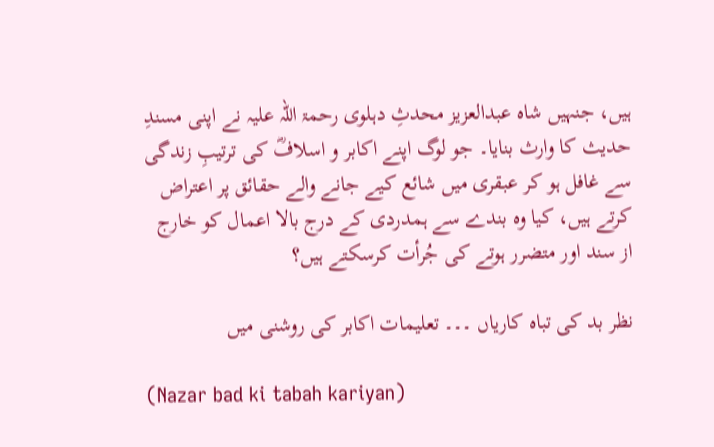ہیں، جنہیں شاہ عبدالعزیز محدثِ دہلوی رحمۃ اللہ علیہ نے اپنی مسندِ حدیث کا وارث بنایا۔ جو لوگ اپنے اکابر و اسلافؓ کی ترتیبِ زندگی سے غافل ہو کر عبقری میں شائع کیے جانے والے حقائق پر اعتراض کرتے ہیں، کیا وہ بندے سے ہمدردی کے درج بالا اعمال کو خارج از سند اور متضرر ہوتے کی جُرأت کرسکتے ہیں؟

نظر بد کی تباہ کاریاں ۔۔۔ تعلیمات اکابر کی روشنی میں

(Nazar bad ki tabah kariyan)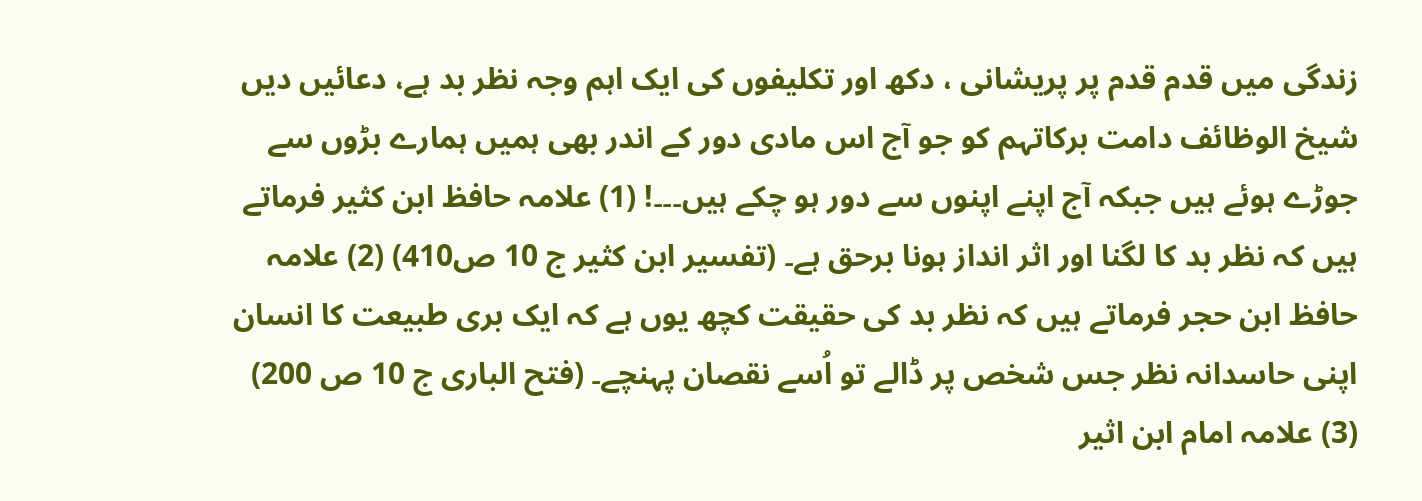زندگی میں قدم قدم پر پریشانی ، دکھ اور تکلیفوں کی ایک اہم وجہ نظر بد ہے، دعائیں دیں شیخ الوظائف دامت برکاتہم کو جو آج اس مادی دور کے اندر بھی ہمیں ہمارے بڑوں سے جوڑے ہوئے ہیں جبکہ آج اپنے اپنوں سے دور ہو چکے ہیں۔۔۔! (1) علامہ حافظ ابن کثیر فرماتے ہیں کہ نظر بد کا لگنا اور اثر انداز ہونا برحق ہے۔ (تفسیر ابن کثیر ج 10 ص410) (2) علامہ حافظ ابن حجر فرماتے ہیں کہ نظر بد کی حقیقت کچھ یوں ہے کہ ایک بری طبیعت کا انسان اپنی حاسدانہ نظر جس شخص پر ڈالے تو اُسے نقصان پہنچے۔ (فتح الباری ج 10 ص 200) (3) علامہ امام ابن اثیر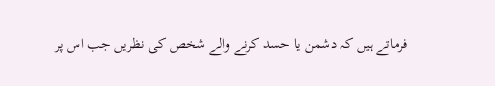فرماتے ہیں کہ دشمن یا حسد کرنے والے شخص کی نظریں جب اس پر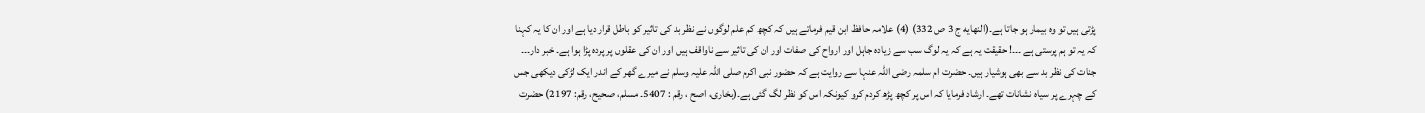پڑتی ہیں تو وہ بیمار ہو جاتا ہے۔(النهايه ج 3 ص 332) (4) علامہ حافظ ابن قیم فرماتے ہیں کہ کچھ کم علم لوگوں نے نظر بد کی تاثیر کو باطل قرار دیا ہے اور ان کا یہ کہنا کہ یہ تو ہم پرستی ہے ۔۔۔! حقیقت یہ ہے کہ یہ لوگ سب سے زیادہ جاہل اور ارواح کی صفات اور ان کی تاثیر سے ناواقف ہیں اور ان کی عقلوں پر پردہ پڑا ہوا ہے۔ خبر دار۔۔۔ جنات کی نظر بد سے بھی ہوشیار ہیں۔ حضرت ام سلمہ رضی اللہ عنہا سے روایت ہے کہ حضور نبی اکرم صلی اللہ علیہ وسلم نے میرے گھر کے اندر ایک لڑکی دیکھی جس کے چہرے پر سیاہ نشانات تھے۔ ارشاد فرمایا کہ اس پر کچھ پڑھ کردم کرو کیونکہ اس کو نظر لگ گئی ہے۔(بخاری، اصح ، رقم : 5407۔ مسلم، صحیح، رقم: 2197) حضرت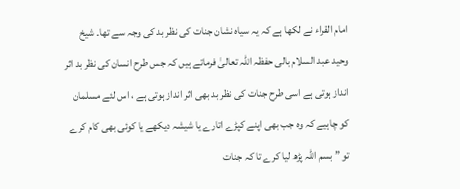امام القراء نے لکھا ہے کہ یہ سیاہ نشان جنات کی نظر بد کی وجہ سے تھا۔ شیخ وحید عبد السلام بالی حفظہ اللہ تعالیٰ فرماتے ہیں کہ جس طرح انسان کی نظر بد اثر انداز ہوتی ہے اسی طرح جنات کی نظر بد بھی اثر انداز ہوتی ہے ، اس لئے مسلمان کو چاہیے کہ وہ جب بھی اپنے کپڑے اتارے یا شیشہ دیکھے یا کوئی بھی کام کرے تو ” بسم اللہ پڑھ لیا کرے تا کہ جنات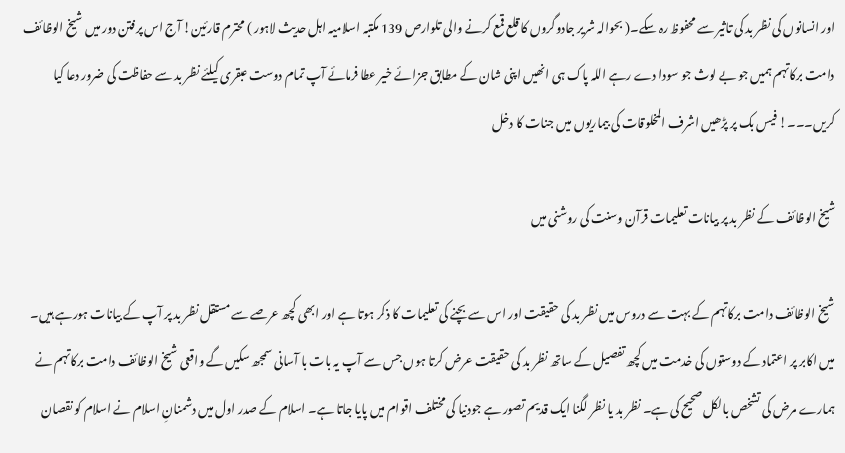اور انسانوں کی نظر بد کی تاثیر سے محفوظ رہ سکے۔( بحوالہ شریر جادوگروں کا قلع قمع کرنے والی تلوارص 139 مکتبہ اسلامیہ اہل حدیث لاہور ) محترم قارئین! آج اس پرفتن دور میں شیخ الوظائف دامت برکاتہم ہمیں جو بے لوث جو سودا دے رہے اللہ پاک ہی انھیں اپنی شان کے مطابق جزائے خیر عطا فرمائے آپ تمام دوست عبقری کیلئے نظر بد سے حفاظت کی ضرور دعا کیا کریں۔۔۔! فیس بک پر پڑھیں اشرف المخلوقات کی بیماریوں میں جنات کا دخل

شیخ الوظائف کے نظر بد پر بیانات تعلیمات قرآن وسنت کی روشنی میں

شیخ الوظائف دامت برکاتہم کے بہت سے دروس میں نظر بد کی حقیقت اور اس سے بچنے کی تعلیمات کا ذکر ہوتا ہے اور ابھی کچھ عرصے سے مستقل نظر بد پر آپ کے بیانات ہورہے ہیں۔ میں اکابر پر اعتماد کے دوستوں کی خدمت میں کچھ تفصیل کے ساتھ نظر بد کی حقیقت عرض کرتا ہوں جس سے آپ یہ بات با آسانی سمجھ سکیں گے واقعی شیخ الوظائف دامت برکاتہم نے ہمارے مرض کی تشخص بالکل صحیح کی ہے۔ نظر بد یا نظر لگنا ایک قدیم تصور ہے جودنیا کی مختلف اقوام میں پایا جاتا ہے۔ اسلام کے صدر اول میں دشمنانِ اسلام نے اسلام کو نقصان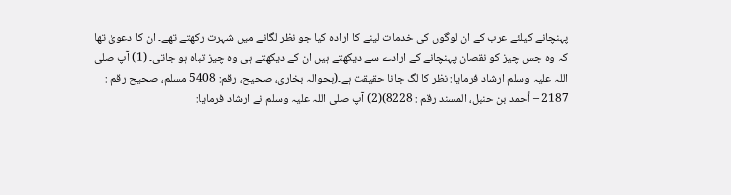پہنچانے کیلئے عرب کے ان لوگوں کی خدمات لینے کا ارادہ کیا جو نظر لگانے میں شہرت رکھتے تھے۔ ان کا دعویٰ تھا کہ وہ جس چیز کو نقصان پہنچانے کے ارادے سے دیکھتے ہیں ان کے دیکھتے ہی وہ چیز تباہ ہو جاتی۔ (1) آپ صلی اللہ علیہ وسلم ارشاد فرمایا: نظر کا لگ جانا حقیقت ہے۔(بحوالہ بخاری، صحیح، رقم: 5408 مسلم، صحیح رقم : 2187 – أحمد بن حنبل، المسند رقم : 8228)(2) آپ صلی اللہ علیہ وسلم نے ارشاد فرمایا: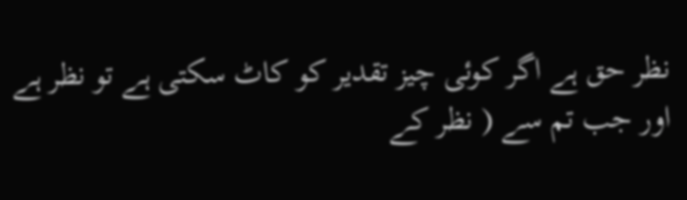نظر حق ہے اگر کوئی چیز تقدیر کو کاٹ سکتی ہے تو نظر ہے اور جب تم سے ( نظر کے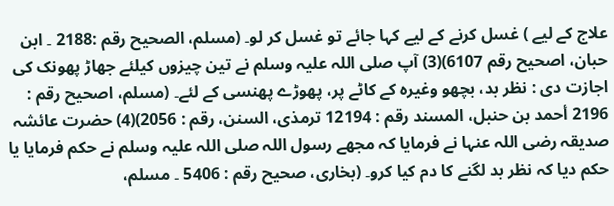علاج کے لیے ) غسل کرنے کے لیے کہا جائے تو غسل کر لو۔ (مسلم، الصحیح رقم :2188 ۔ ابن حبان، اصحیح رقم 6107)(3) آپ صلی اللہ علیہ وسلم نے تین چیزوں کیلئے جھاڑ پھونک کی اجازت دی : نظر بد، بچھو وغیرہ کے کاٹے پر، پھوڑے پھنسی کے لئے۔ (مسلم، اصحیح رقم : 2196 أحمد بن حنبل، المسند رقم : 12194 ترمذی، السنن، رقم : 2056)(4) حضرت عائشہ صدیقہ رضی اللہ عنہا نے فرمایا کہ مجھے رسول اللہ صلی اللہ علیہ وسلم نے حکم فرمایا یا حکم دیا کہ نظر بد لگنے کا دم کیا کرو۔ (بخاری، صحیح رقم : 5406 ۔ مسلم،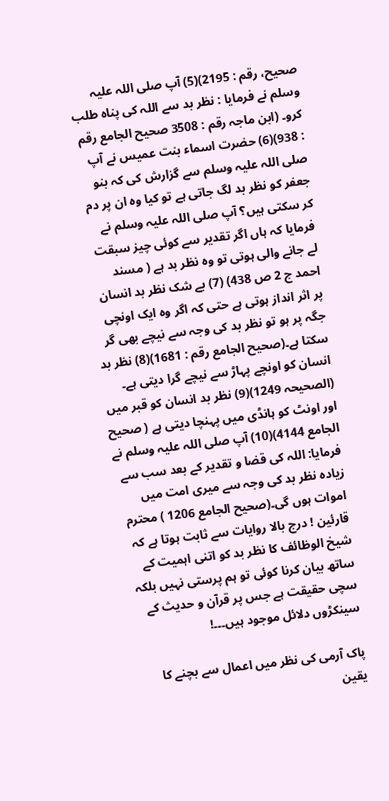صحیح، رقم : 2195)(5) آپ صلی اللہ علیہ وسلم نے فرمایا : نظر بد سے اللہ کی پناہ طلب کرو۔ (ابن ماجہ رقم : 3508 صحیح الجامع رقم : 938)(6) حضرت اسماء بنت عمیس نے آپ صلی اللہ علیہ وسلم سے گزارش کی کہ بنو جعفر کو نظر بد لگ جاتی ہے تو کیا وہ ان پر دم کر سکتی ہیں؟ آپ صلی اللہ علیہ وسلم نے فرمایا کہ ہاں اگر تقدیر سے کوئی چیز سبقت لے جانے والی ہوتی تو وہ نظر بد ہے ( مسند احمد ج 2 ص 438) (7) بے شک نظر بد انسان پر اثر انداز ہوتی ہے حتی کہ اگر وہ ایک اونچی جگہ پر ہو تو نظر بد کی وجہ سے نیچے بھی گر سکتا ہے۔(صحیح الجامع رقم : 1681)(8) نظر بد انسان کو اونچے پہاڑ سے نیچے گرا دیتی ہے۔ (الصحیحہ 1249)(9) نظر بد انسان کو قبر میں اور اونٹ کو ہانڈی میں پہنچا دیتی ہے ( صحیح الجامع 4144)(10) آپ صلی اللہ علیہ وسلم نے فرمایا: اللہ کی قضا و تقدیر کے بعد سب سے زیادہ نظر بد کی وجہ سے میری امت میں اموات ہوں گی۔(صحیح الجامع 1206 ) محترم قارئین ! درج بالا روایات سے ثابت ہوتا ہے کہ شیخ الوظائف کا نظر بد کو اتنی اہمیت کے ساتھ بیان کرنا کوئی تو ہم پرستی نہیں بلکہ سچی حقیقت ہے جس پر قرآن و حدیث کے سینکڑوں دلائل موجود ہیں۔۔۔!

پاک آرمی کی نظر میں اعمال سے بچنے کا یقین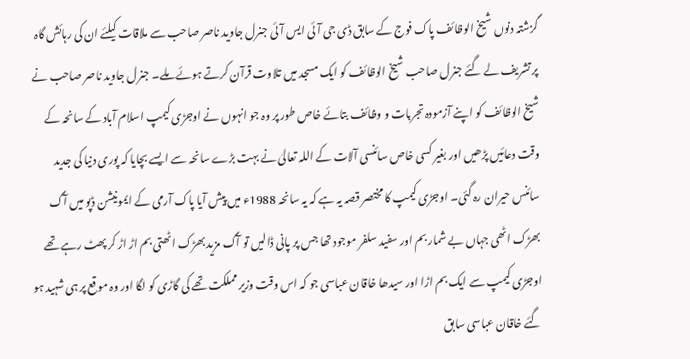گزشتہ دنوں شیخ الوظائف پاک فوج کے سابق ڈی جی آئی ایس آئی جنرل جاوید ناصر صاحب سے ملاقات کیلئے ان کی رہائش گاہ پر تشریف لے گئے جنرل صاحب شیخ الوظائف کو ایک مسجد میں تلاوت قرآن کرتے ہوئے ملے۔ جنرل جاوید ناصر صاحب نے شیخ الوظائف کو اپنے آزمودہ تجربات و وظائف بتائے خاص طور پر وہ جو انہوں نے اوجڑی کیمپ اسلام آباد کے سانحہ کے وقت دعائیں پڑھیں اور بغیر کسی خاص سائنسی آلات کے اللہ تعالیٰ نے بہت بڑے سانحہ سے ایسے بچایا کہ پوری دنیا کی جدید سائنس حیران رہ گئی۔ اوجڑی کیمپ کا مختصر قصہ یہ ہے کہ یہ سانحہ 1988ء میں پیش آیا پاک آرمی کے ایمونیشن ڈپو میں آگ بھڑک اٹھی جہاں بے شمار بم اور سفید سلفر موجود تھا جس پر پانی ڈالیں تو آگ مزید بھڑک اٹھتی بم اڑ اڑ کر پھٹ رہے تھے اوجڑی کیمپ سے ایک بم اڑا اور سیدھا خاقان عباسی جو کہ اس وقت وزیر مملکت تھے کی گاڑی کو لگا اور وہ موقع پر ہی شہید ہو گئے خاقان عباسی سابق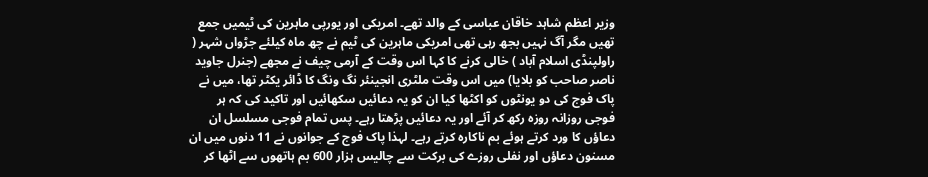وزیر اعظم شاہد خاقان عباسی کے والد تھے۔ امریکی اور یورپی ماہرین کی ٹیمیں جمع تھیں مگر آگ نہیں بجھ رہی تھی امریکی ماہرین کی ٹیم نے چھ ماہ کیلئے جڑواں شہر ( راولپنڈی اسلام آباد ) خالی کرنے کا کہا اس وقت کے آرمی چیف نے مجھے (جنرل جاوید ناصر صاحب کو بلایا) میں اس وقت ملٹری انجینئر نگ ونگ کا ڈائر یکٹر تھا، میں نے پاک فوج کی دو یونٹوں کو اکٹھا کیا ان کو یہ دعائیں سکھائیں اور تاکید کی کہ ہر فوجی روزانہ روزہ رکھ کر آئے اور یہ دعائیں پڑھتا رہے۔ پس تمام فوجی مسلسل ان دعاؤں کا ورد کرتے ہوئے بم ناکارہ کرتے رہے۔ لہذا پاک فوج کے جوانوں نے 11 دنوں میں ان مسنون دعاؤں اور نفلی روزے کی برکت سے چالیس ہزار 600 بم ہاتھوں سے اٹھا کر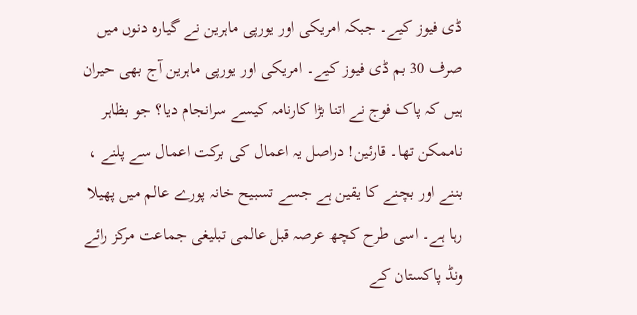ڈی فیوز کیے۔ جبکہ امریکی اور یورپی ماہرین نے گیارہ دنوں میں صرف 30 بم ڈی فیوز کیے۔ امریکی اور یورپی ماہرین آج بھی حیران ہیں کہ پاک فوج نے اتنا بڑا کارنامہ کیسے سرانجام دیا؟ جو بظاہر ناممکن تھا۔ قارئین! دراصل یہ اعمال کی برکت اعمال سے پلنے ، بننے اور بچنے کا یقین ہے جسے تسبیح خانہ پورے عالم میں پھیلا رہا ہے۔ اسی طرح کچھ عرصہ قبل عالمی تبلیغی جماعت مرکز رائے ونڈ پاکستان کے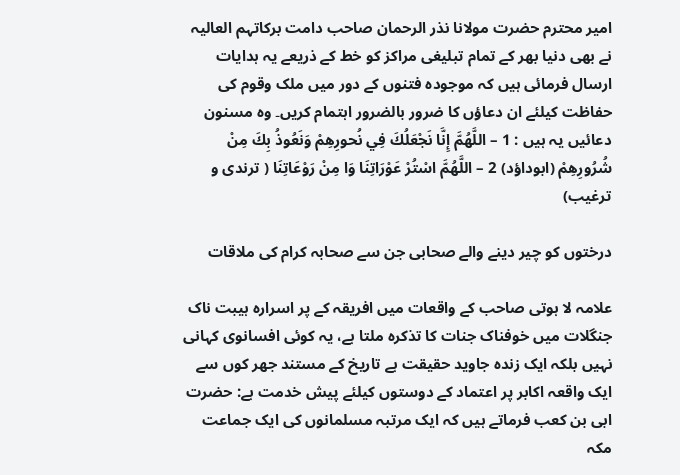امیر محترم حضرت مولانا نذر الرحمان صاحب دامت برکاتہم العالیہ نے بھی دنیا بھر کے تمام تبلیغی مراکز کو خط کے ذریعے یہ ہدایات ارسال فرمائی ہیں کہ موجودہ فتنوں کے دور میں ملک وقوم کی حفاظت کیلئے ان دعاؤں کا ضرور بالضرور اہتمام کریں۔ وہ مسنون دعائیں یہ ہیں : 1 – اللَّهُمَّ إِنَّا نَجْعَلُكَ فِي نُحورِهِمْ وَنَعُوذُ بِكَ مِنْ شُرُورِهِمْ (ابوداؤد) 2 – اللَّهُمَّ اسْتُرْ عَوْرَاتِنَا وَا مِنْ رَوْعَاتِنَا ( ترندی و ترغیب)

درختوں کو چیر دینے والے صحابی جن سے صحابہ کرام کی ملاقات

علامہ لا ہوتی صاحب کے واقعات میں افریقہ کے پر اسرارہ ہیبت ناک جنگلات میں خوفناک جنات کا تذکرہ ملتا ہے، یہ کوئی افسانوی کہانی نہیں بلکہ ایک زندہ جاوید حقیقت ہے تاریخ کے مستند جھر کوں سے ایک واقعہ اکابر پر اعتماد کے دوستوں کیلئے پیش خدمت ہے: حضرت ابی بن کعب فرماتے ہیں کہ ایک مرتبہ مسلمانوں کی ایک جماعت مکہ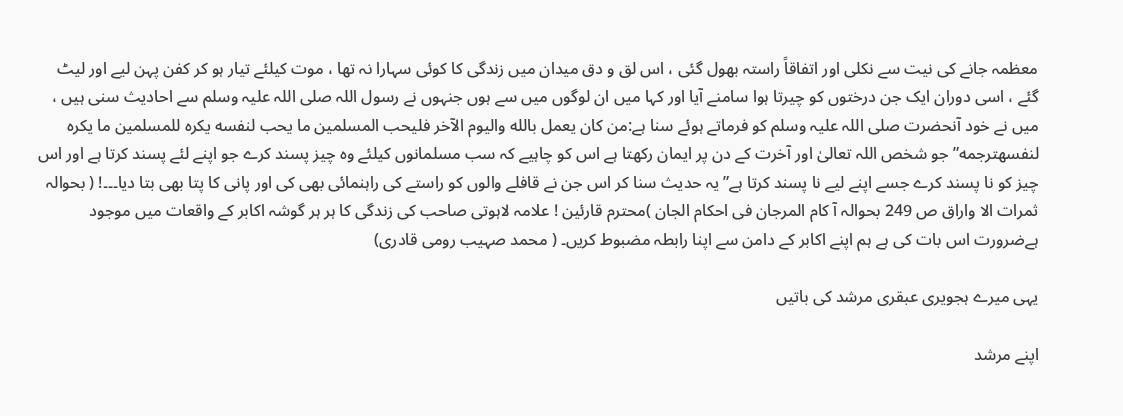معظمہ جانے کی نیت سے نکلی اور اتفاقاً راستہ بھول گئی ، اس لق و دق میدان میں زندگی کا کوئی سہارا نہ تھا ، موت کیلئے تیار ہو کر کفن پہن لیے اور لیٹ گئے ، اسی دوران ایک جن درختوں کو چیرتا ہوا سامنے آیا اور کہا میں ان لوگوں میں سے ہوں جنہوں نے رسول اللہ صلی اللہ علیہ وسلم سے احادیث سنی ہیں ، میں نے خود آنحضرت صلی اللہ علیہ وسلم کو فرماتے ہوئے سنا ہے:من كان يعمل بالله واليوم الآخر فليحب المسلمين ما يحب لنفسه یکره للمسلمين ما يكره لنفسهترجمه” جو شخص اللہ تعالیٰ اور آخرت کے دن پر ایمان رکھتا ہے اس کو چاہیے کہ سب مسلمانوں کیلئے وہ چیز پسند کرے جو اپنے لئے پسند کرتا ہے اور اس چیز کو نا پسند کرے جسے اپنے لیے نا پسند کرتا ہے”یہ حدیث سنا کر اس جن نے قافلے والوں کو راستے کی راہنمائی بھی کی اور پانی کا پتا بھی بتا دیا۔۔۔! ( بحوالہ ثمرات الا واراق ص 249 بحوالہ آ کام المرجان فی احکام الجان )محترم قارئین ! علامہ لاہوتی صاحب کی زندگی کا ہر ہر گوشہ اکابر کے واقعات میں موجود ہےضرورت اس بات کی ہے ہم اپنے اکابر کے دامن سے اپنا رابطہ مضبوط کریں۔ ( محمد صہیب رومی قادری)

یہی میرے ہجویری عبقری مرشد کی باتیں

اپنے مرشد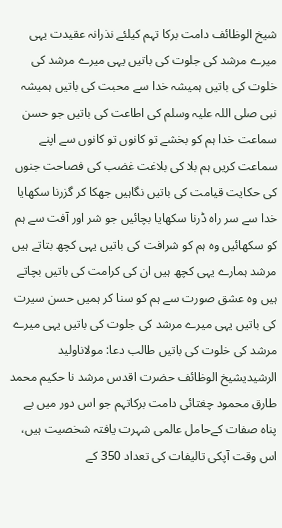شیخ الوظائف دامت برکا تہم کیلئے نذرانہ عقیدت یہی میرے مرشد کی جلوت کی باتیں یہی میرے مرشد کی خلوت کی باتیں ہمیشہ خدا سے محبت کی باتیں ہمیشہ نبی صلی اللہ علیہ وسلم کی اطاعت کی باتیں جو حسن سماعت خدا ہم کو بخشے تو کانوں تو کانوں سے اپنے سماعت کریں ہم بلا کی بلاغت غضب کی فصاحت جنوں کی حکایت قیامت کی باتیں نگاہیں جھکا کر گزرنا سکھایا خدا سے سر راہ ڈرنا سکھایا بچائیں جو شر اور آفت سے ہم کو سکھائیں وہ ہم کو شرافت کی باتیں یہی کچھ بتاتے ہیں مرشد ہمارے یہی کچھ ہیں ان کی کرامت کی باتیں بچاتے ہیں وہ عشق صورت سے ہم کو سنا کر ہمیں حسن سیرت کی باتیں یہی میرے مرشد کی جلوت کی باتیں یہی میرے مرشد کی خلوت کی باتیں طالب دعا: مولاناولید الرشیدیشیخ الوظائف حضرت اقدس مرشد نا حکیم محمد طارق محمود چغتائی دامت برکاتہم جو اس دور میں بے پناہ صفات کےحامل عالمی شہرت یافتہ شخصیت ہیں، اس وقت آپکی تالیفات کی تعداد 350 کے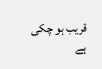قریب ہو چکی ہے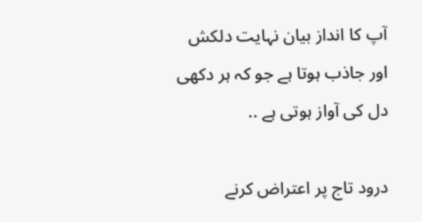آپ کا انداز بیان نہایت دلکش اور جاذب ہوتا ہے جو کہ ہر دکھی دل کی آواز ہوتی ہے ..

درود تاج پر اعتراض کرنے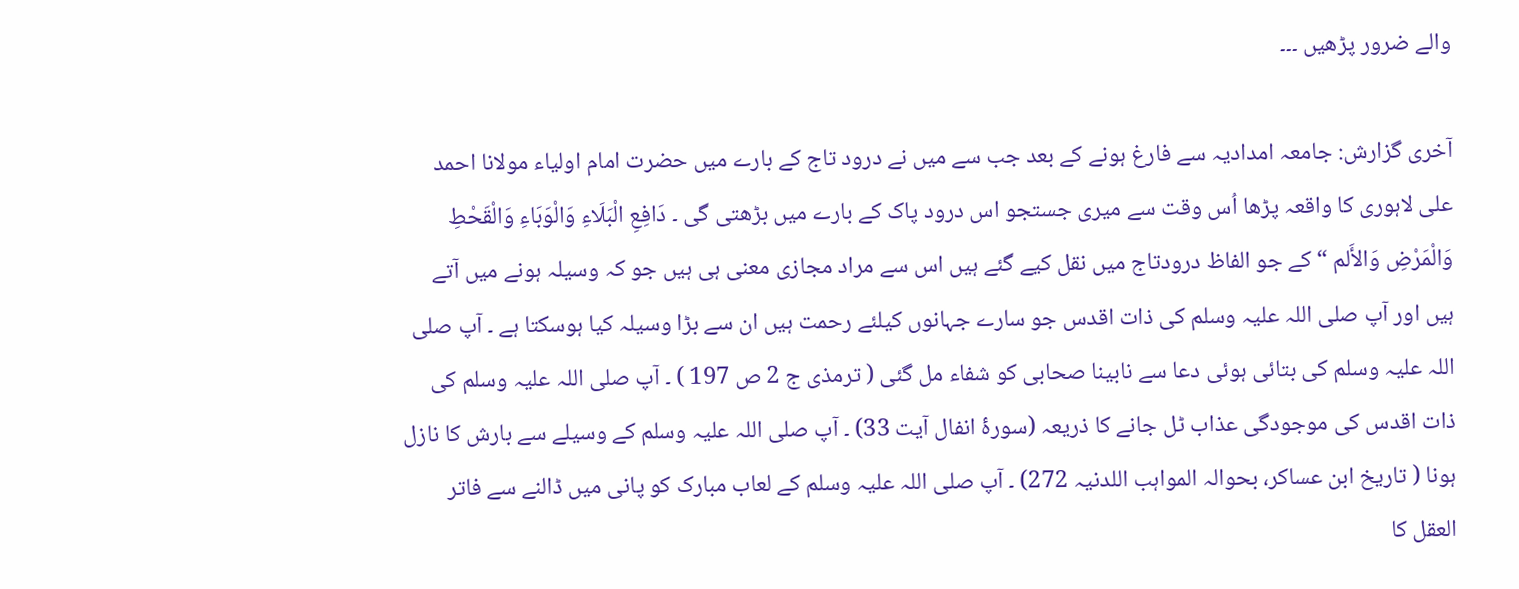والے ضرور پڑھیں ۔۔۔

آخری گزارش: جامعہ امدادیہ سے فارغ ہونے کے بعد جب سے میں نے درود تاج کے بارے میں حضرت امام اولیاء مولانا احمد علی لاہوری کا واقعہ پڑھا اُس وقت سے میری جستجو اس درود پاک کے بارے میں بڑھتی گی ۔ دَافِعِ الْبَلَاءِ وَالْوَبَاءِ وَالْقَحْطِ وَالْمَرْضِ وَالأَلم “ کے جو الفاظ درودتاج میں نقل کیے گئے ہیں اس سے مراد مجازی معنی ہی ہیں جو کہ وسیلہ ہونے میں آتے ہیں اور آپ صلی اللہ علیہ وسلم کی ذات اقدس جو سارے جہانوں کیلئے رحمت ہیں ان سے بڑا وسیلہ کیا ہوسکتا ہے ۔ آپ صلی اللہ علیہ وسلم کی بتائی ہوئی دعا سے نابینا صحابی کو شفاء مل گئی ( ترمذی ج 2 ص 197 ) ۔ آپ صلی اللہ علیہ وسلم کی ذات اقدس کی موجودگی عذاب ٹل جانے کا ذریعہ (سورۂ انفال آیت 33) ۔ آپ صلی اللہ علیہ وسلم کے وسیلے سے بارش کا نازل ہونا ( تاریخ ابن عساکر، بحوالہ المواہب اللدنیہ 272) ۔ آپ صلی اللہ علیہ وسلم کے لعاب مبارک کو پانی میں ڈالنے سے فاتر العقل کا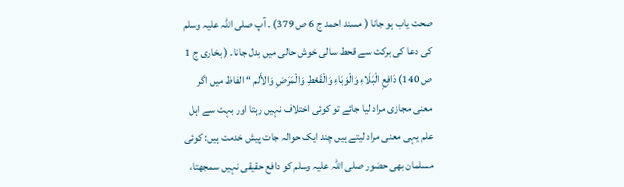صحت یاب ہو جانا ( مسند احمد ج 6 ص 379) ۔ آپ صلی اللہ علیہ وسلم کی دعا کی برکت سے قحط سالی خوش حالی میں بدل جانا۔ ( بخاری ج 1 ص 140) دَافِعِ الْبَلَاءِ وَالْوَبَاءِ وَالْقَعْطِ وَالْمَرَضِ وَالأَلم “ الفاظ میں اگر معنی مجازی مراد لیا جائے تو کوئی اختلاف نہیں رہتا اور بہت سے اہل علم یہی معنی مراد لیتے ہیں چند ایک حوالہ جات پیش خدمت ہیں: کوئی مسلمان بھی حضور صلی اللہ علیہ وسلم کو دافع حقیقی نہیں سمجھتا،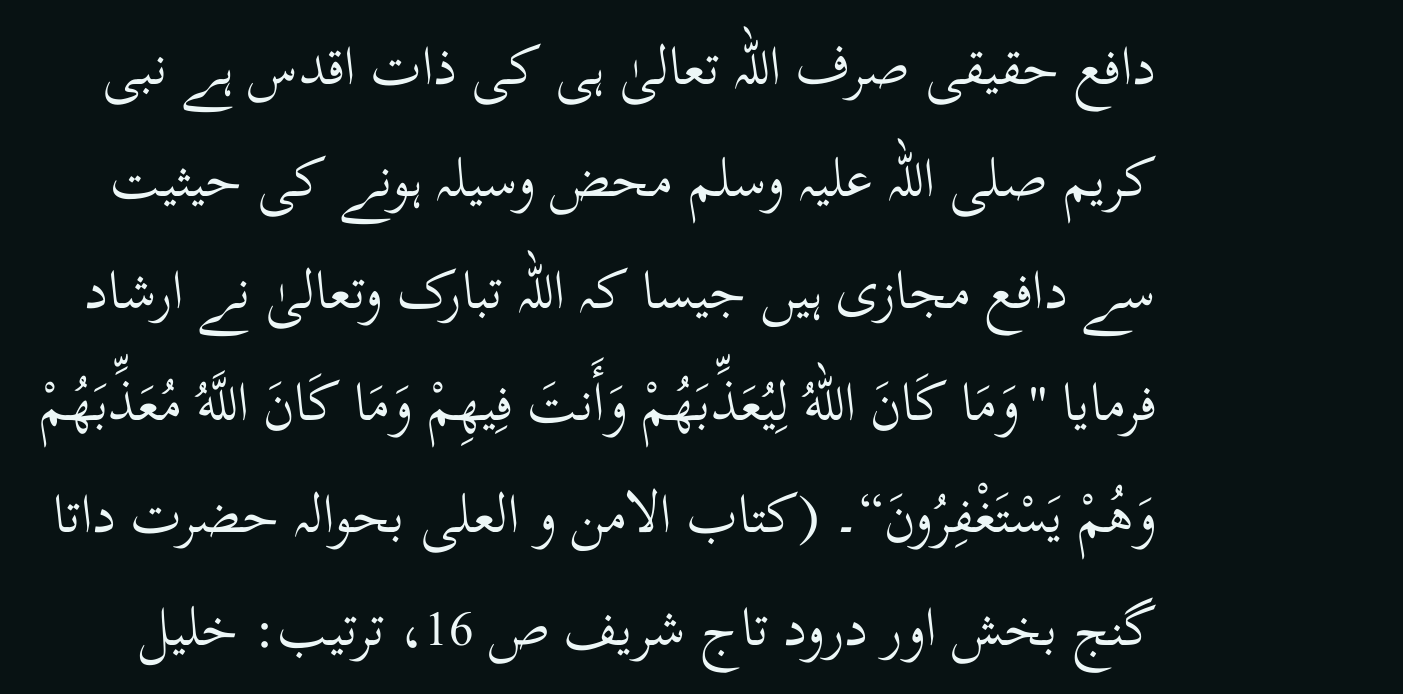دافع حقیقی صرف اللہ تعالیٰ ہی کی ذات اقدس ہے نبی کریم صلی اللہ علیہ وسلم محض وسیلہ ہونے کی حیثیت سے دافع مجازی ہیں جیسا کہ اللہ تبارک وتعالیٰ نے ارشاد فرمایا "وَمَا كَانَ اللهُ لِيُعَذِّبَهُمْ وَأَنتَ فِيهِمْ وَمَا كَانَ اللَّهُ مُعَذِّبَهُمْ وَهُمْ يَسْتَغْفِرُونَ“۔ (کتاب الامن و العلی بحوالہ حضرت داتا گنج بخش اور درود تاج شریف ص 16، ترتیب: خلیل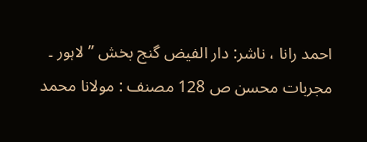احمد رانا ، ناشر: دار الفیض گنج بخش ” لاہور ۔ مجربات محسن ص 128 مصنف : مولانا محمد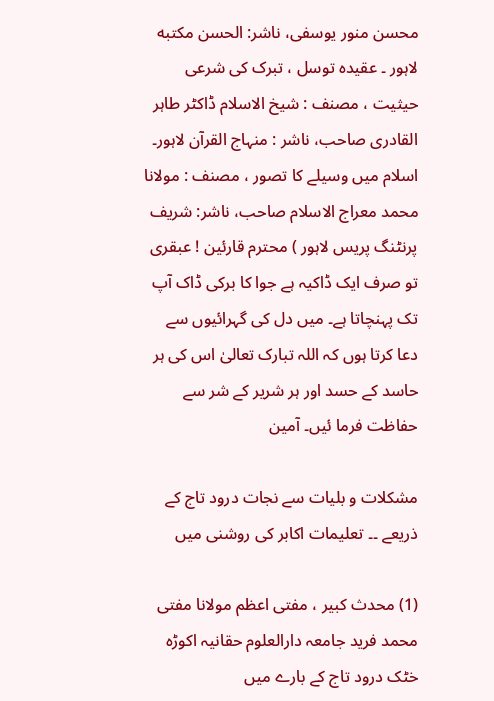محسن منور یوسفی، ناشر: الحسن مکتبه لاہور ۔ عقیدہ توسل ، تبرک کی شرعی حیثیت ، مصنف : شیخ الاسلام ڈاکٹر طاہر القادری صاحب، ناشر : منہاج القرآن لاہور۔ اسلام میں وسیلے کا تصور ، مصنف : مولانا محمد معراج الاسلام صاحب، ناشر: شریف پرنٹنگ پریس لاہور ) محترم قارئین ! عبقری تو صرف ایک ڈاکیہ ہے جوا کا برکی ڈاک آپ تک پہنچاتا ہے۔ میں دل کی گہرائیوں سے دعا کرتا ہوں کہ اللہ تبارک تعالیٰ اس کی ہر حاسد کے حسد اور ہر شریر کے شر سے حفاظت فرما ئیں۔ آمین

مشکلات و بلیات سے نجات درود تاج کے ذریعے ۔۔ تعلیمات اکابر کی روشنی میں

(1) محدث کبیر ، مفتی اعظم مولانا مفتی محمد فرید جامعہ دارالعلوم حقانیہ اکوڑہ خٹک درود تاج کے بارے میں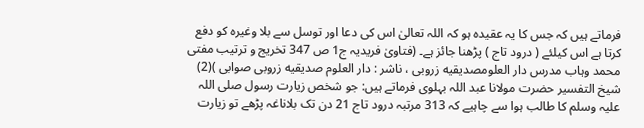فرماتے ہیں کہ جس کا یہ عقیدہ ہو کہ اللہ تعالیٰ اس کی دعا اور توسل سے بلا وغیرہ کو دفع کرتا ہے اس کیلئے ( درود تاج ) پڑھنا جائز ہے۔ (فتاویٰ فریدیہ ج1 ص 347 تخریج و ترتیب مفتی محمد وہاب مدرس دار العلومصدیقیه زروبی ، ناشر : دار العلوم صدیقیه زروبی صوابی )(2) شیخ التفسیر حضرت مولانا عبد اللہ بہلوی فرماتے ہیں: جو شخص زیارت رسول صلی اللہ علیہ وسلم کا طالب ہوا سے چاہیے کہ 313 مرتبہ درود تاج 21 دن تک بلاناغہ پڑھے تو زیارت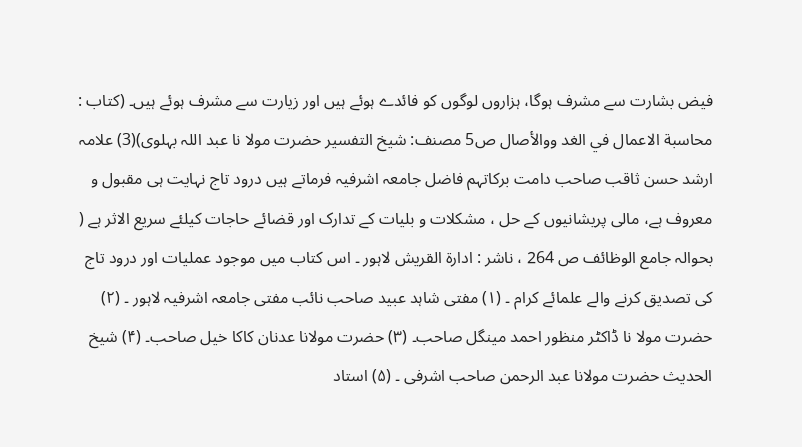فیض بشارت سے مشرف ہوگا، ہزاروں لوگوں کو فائدے ہوئے ہیں اور زیارت سے مشرف ہوئے ہیں۔ (کتاب : محاسبة الاعمال في الغد ووالأصال ص5 مصنف: شیخ التفسیر حضرت مولا نا عبد اللہ بہلوی)(3) علامہ ارشد حسن ثاقب صاحب دامت برکاتہم فاضل جامعہ اشرفیہ فرماتے ہیں درود تاج نہایت ہی مقبول و معروف ہے، مالی پریشانیوں کے حل ، مشکلات و بلیات کے تدارک اور قضائے حاجات کیلئے سریع الاثر ہے ( بحوالہ جامع الوظائف ص 264 ، ناشر : ادارۃ القریش لاہور ۔ اس کتاب میں موجود عملیات اور درود تاج کی تصدیق کرنے والے علمائے کرام ۔ (۱) مفتی شاہد عبید صاحب نائب مفتی جامعہ اشرفیہ لاہور ۔ (۲) حضرت مولا نا ڈاکٹر منظور احمد مینگل صاحب۔ (۳) حضرت مولانا عدنان کاکا خیل صاحب۔ (۴) شیخ الحدیث حضرت مولانا عبد الرحمن صاحب اشرفی ۔ (۵) استاد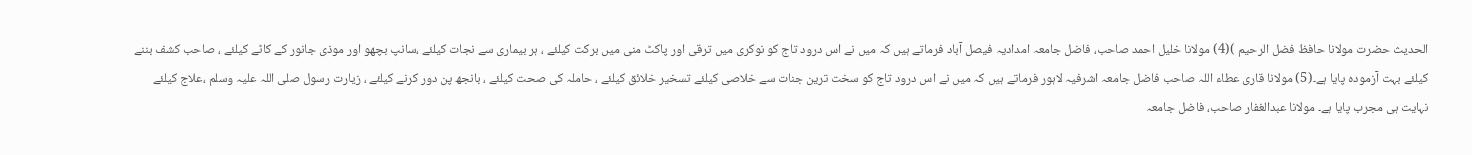الحدیث حضرت مولانا حافظ فضل الرحیم )(4) مولانا خلیل احمد صاحب، فاضل جامعہ امدادیہ فیصل آباد فرماتے ہیں کہ میں نے اس درود تاج کو نوکری میں ترقی اور پاکٹ منی میں برکت کیلئے ، ہر بیماری سے نجات کیلئے ،سانپ بچھو اور موذی جانور کے کاٹے کیلئے ، صاحب کشف بننے کیلئے بہت آزمودہ پایا ہے۔(5) مولانا قاری عطاء اللہ صاحب فاضل جامعہ اشرفیہ لاہور فرماتے ہیں کہ میں نے اس درود تاج کو سخت ترین جنات سے خلاصی کیلئے تسخیر خلائق کیلئے ، حاملہ کی صحت کیلئے ، بانجھ پن دور کرنے کیلئے ، زیارت رسول صلی اللہ علیہ وسلم ،علاج کیلئے نہایت ہی مجرب پایا ہے۔ مولانا عبدالغفار صاحب، فاضل جامعہ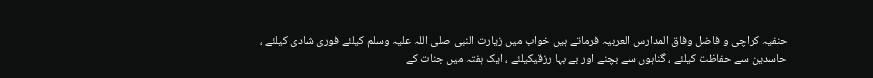حنفیہ کراچی و فاضل وفاق المدارس العربیہ فرماتے ہیں خواب میں زیارت النبی صلی اللہ علیہ وسلم کیلئے فوری شادی کیلئے ، حاسدین سے حفاظت کیلئے ، گناہوں سے بچنے اور بے بہا رزقیکیلئے ، ایک ہفتہ میں جنات کے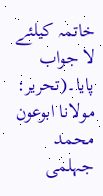خاتمہ کیلئے لا جواب پایا۔(تحریر: مولانا ابوعون محمد جہلمی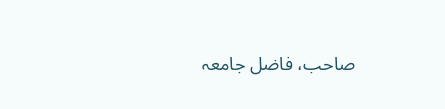صاحب، فاضل جامعہ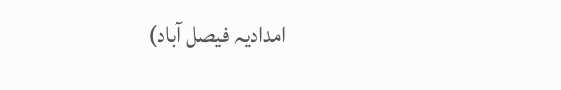امدادیہ فیصل آباد)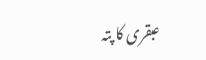عبقری کا پتہ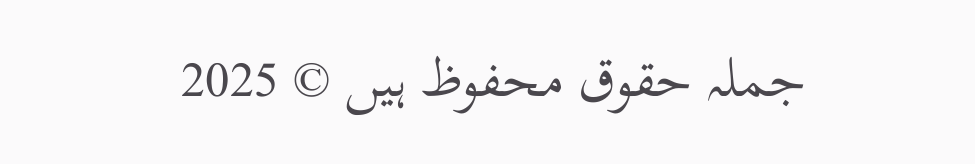جملہ حقوق محفوظ ہیں © 2025